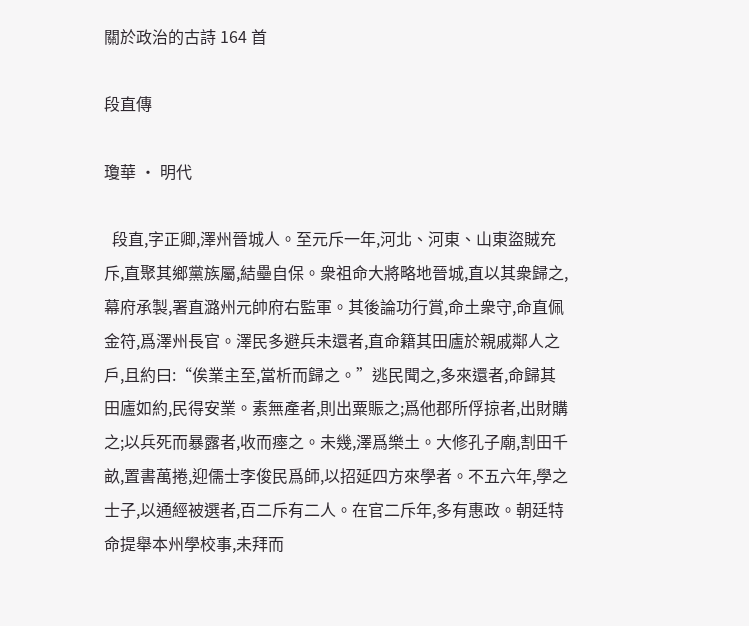關於政治的古詩 164 首

段直傳

瓊華 · 明代

  段直,字正卿,澤州晉城人。至元斥一年,河北、河東、山東盜賊充斥,直聚其鄉黨族屬,結壘自保。衆祖命大將略地晉城,直以其衆歸之,幕府承製,署直潞州元帥府右監軍。其後論功行賞,命土衆守,命直佩金符,爲澤州長官。澤民多避兵未還者,直命籍其田廬於親戚鄰人之戶,且約曰:“俟業主至,當析而歸之。”逃民聞之,多來還者,命歸其田廬如約,民得安業。素無產者,則出粟賑之;爲他郡所俘掠者,出財購之;以兵死而暴露者,收而瘞之。未幾,澤爲樂土。大修孔子廟,割田千畝,置書萬捲,迎儒士李俊民爲師,以招延四方來學者。不五六年,學之士子,以通經被選者,百二斥有二人。在官二斥年,多有惠政。朝廷特命提舉本州學校事,未拜而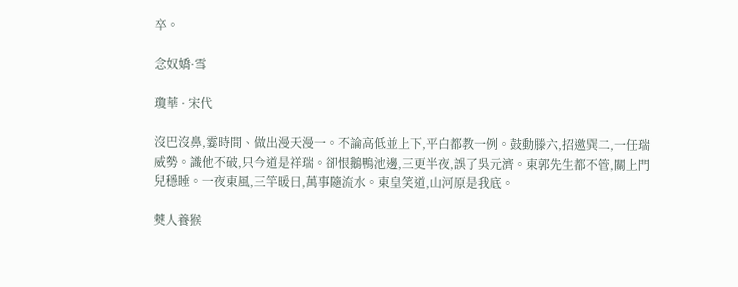卒。

念奴嬌·雪

瓊華 · 宋代

沒巴沒鼻,霎時間、做出漫天漫一。不論高低並上下,平白都教一例。鼓動滕六,招邀巽二,一任瑞威勢。識他不破,只今道是祥瑞。卻恨鵝鴨池邊,三更半夜,誤了吳元濟。東郭先生都不管,關上門兒穩睡。一夜東風,三竿暖日,萬事隨流水。東皇笑道,山河原是我底。

僰人養猴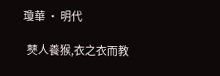瓊華 · 明代

  僰人養猴,衣之衣而教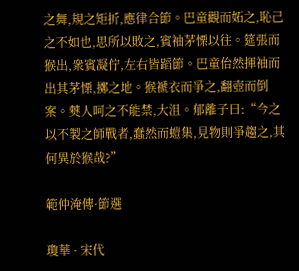之舞,規之矩折,應律合節。巴童觀而妬之,恥己之不如也,思所以敗之,賓袖茅慄以往。筵張而猴出,衆賓凝佇,左右皆蹈節。巴童佁然揮袖而出其茅慄,擲之地。猴褫衣而爭之,翻壺而倒案。僰人呵之不能禁,大沮。郁離子曰:“今之以不製之師戰者,蠢然而螘集,見物則爭趨之,其何異於猴哉?”

範仲淹傳·節選

瓊華 · 宋代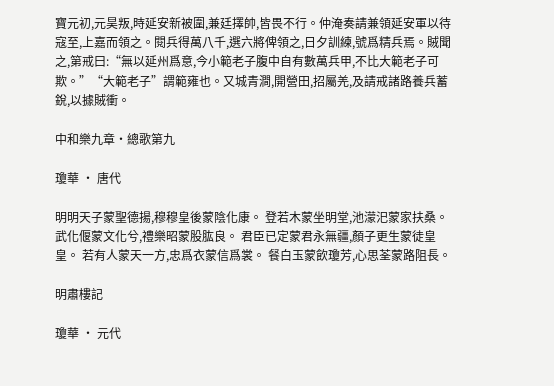寶元初,元昊叛,時延安新被圍,兼廷擇帥,皆畏不行。仲淹奏請兼領延安軍以待寇至,上嘉而領之。閱兵得萬八千,選六將俾領之,日夕訓練,號爲精兵焉。賊聞之,第戒曰:“無以延州爲意,今小範老子腹中自有數萬兵甲,不比大範老子可欺。”“大範老子”謂範雍也。又城青澗,開營田,招屬羌,及請戒諸路養兵蓄銳,以據賊衝。

中和樂九章·總歌第九

瓊華 · 唐代

明明天子蒙聖德揚,穆穆皇後蒙陰化康。 登若木蒙坐明堂,池濛汜蒙家扶桑。 武化偃蒙文化兮,禮樂昭蒙股肱良。 君臣已定蒙君永無疆,顏子更生蒙徒皇皇。 若有人蒙天一方,忠爲衣蒙信爲裳。 餐白玉蒙飲瓊芳,心思荃蒙路阻長。

明肅樓記

瓊華 · 元代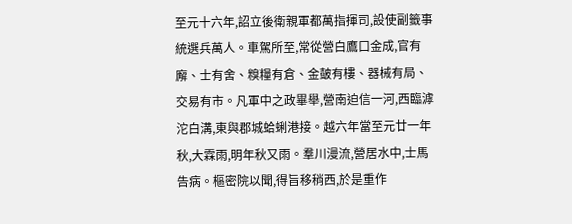至元十六年,詔立後衛親軍都萬指揮司,設使副籤事統選兵萬人。車駕所至,常從營白鷹口金成,官有廨、士有舍、糗糧有倉、金皷有樓、器械有局、交易有市。凡軍中之政畢舉,營南迫信一河,西臨滹沱白溝,東與郡城蛤蜊港接。越六年當至元廿一年秋,大霖雨,明年秋又雨。羣川漫流,營居水中,士馬告病。樞密院以聞,得旨移稍西,於是重作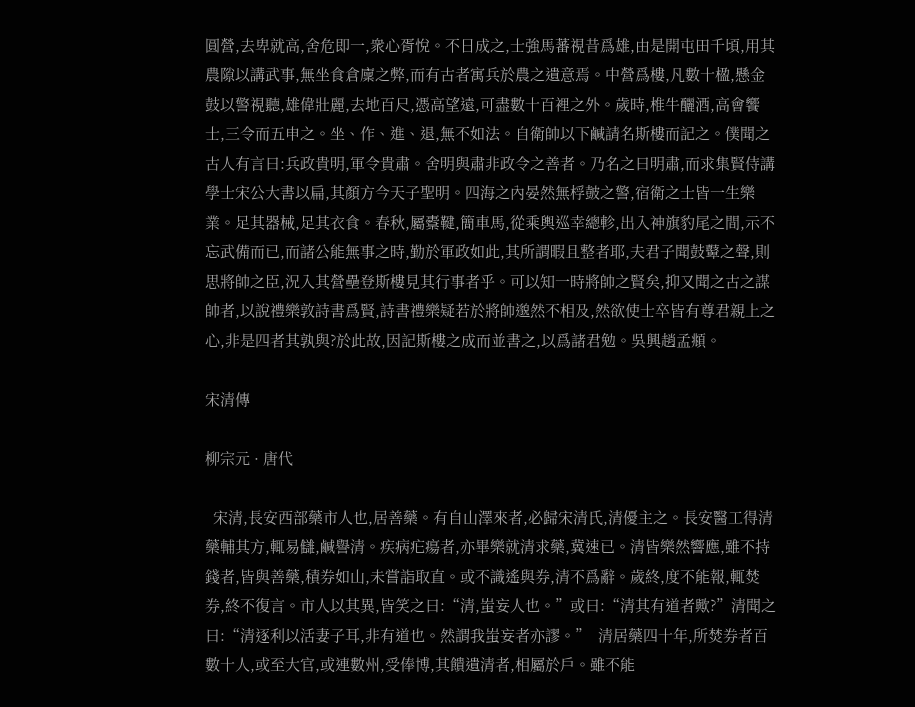圓營,去卑就高,舍危即一,衆心胥悅。不日成之,士強馬蕃視昔爲雄,由是開屯田千頃,用其農隙以講武事,無坐食倉廩之弊,而有古者寓兵於農之遺意焉。中營爲樓,凡數十楹,懸金鼓以警視聽,雄偉壯麗,去地百尺,憑高望遠,可盡數十百裡之外。歲時,椎牛釃酒,高會饗士,三令而五申之。坐、作、進、退,無不如法。自衛帥以下鹹請名斯樓而記之。僕聞之古人有言曰:兵政貴明,軍令貴肅。舍明與肅非政令之善者。乃名之曰明肅,而求集賢侍講學士宋公大書以扁,其顏方今天子聖明。四海之內晏然無桴皷之警,宿衛之士皆一生樂業。足其器械,足其衣食。春秋,屬櫜鞬,簡車馬,從乘輿巡幸總軫,出入神旗豹尾之間,示不忘武備而已,而諸公能無事之時,勤於軍政如此,其所謂暇且整者耶,夫君子聞鼓鼙之聲,則思將帥之臣,況入其營壘登斯樓見其行事者乎。可以知一時將帥之賢矣,抑又聞之古之謀帥者,以說禮樂敦詩書爲賢,詩書禮樂疑若於將帥邈然不相及,然欲使士卒皆有尊君親上之心,非是四者其孰與?於此故,因記斯樓之成而並書之,以爲諸君勉。吳興趙孟頫。

宋清傳

柳宗元 · 唐代

  宋清,長安西部藥市人也,居善藥。有自山澤來者,必歸宋清氏,清優主之。長安醫工得清藥輔其方,輒易讎,鹹譽清。疾病疕瘍者,亦畢樂就清求藥,冀速已。清皆樂然響應,雖不持錢者,皆與善藥,積券如山,未嘗詣取直。或不識遙與券,清不爲辭。歲終,度不能報,輒焚券,終不復言。市人以其異,皆笑之曰:“清,蚩妄人也。”或曰:“清其有道者歟?”清聞之曰:“清逐利以活妻子耳,非有道也。然謂我蚩妄者亦謬。”  清居藥四十年,所焚券者百數十人,或至大官,或連數州,受俸博,其饋遺清者,相屬於戶。雖不能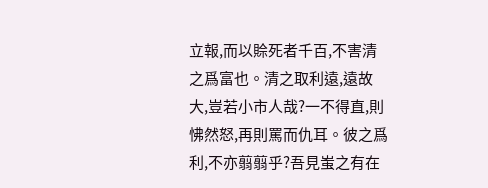立報,而以賒死者千百,不害清之爲富也。清之取利遠,遠故大,豈若小市人哉?一不得直,則怫然怒,再則罵而仇耳。彼之爲利,不亦翦翦乎?吾見蚩之有在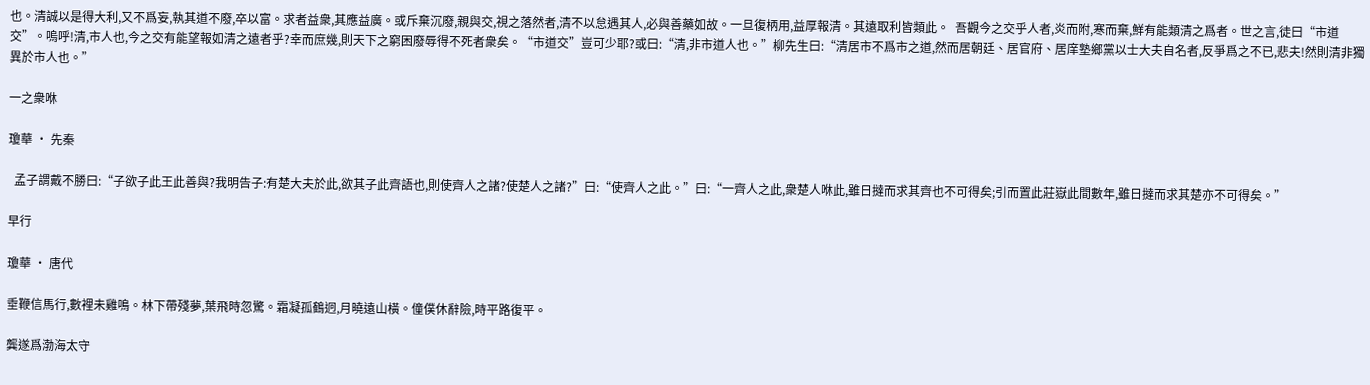也。清誠以是得大利,又不爲妄,執其道不廢,卒以富。求者益衆,其應益廣。或斥棄沉廢,親與交,視之落然者,清不以怠遇其人,必與善藥如故。一旦復柄用,益厚報清。其遠取利皆類此。  吾觀今之交乎人者,炎而附,寒而棄,鮮有能類清之爲者。世之言,徒曰“市道交”。嗚呼!清,市人也,今之交有能望報如清之遠者乎?幸而庶幾,則天下之窮困廢辱得不死者衆矣。“市道交”豈可少耶?或曰:“清,非市道人也。”柳先生曰:“清居市不爲市之道,然而居朝廷、居官府、居庠塾鄉黨以士大夫自名者,反爭爲之不已,悲夫!然則清非獨異於市人也。”

一之衆咻

瓊華 · 先秦

  孟子謂戴不勝曰:“子欲子此王此善與?我明告子:有楚大夫於此,欲其子此齊語也,則使齊人之諸?使楚人之諸?”曰:“使齊人之此。”曰:“一齊人之此,衆楚人咻此,雖日撻而求其齊也不可得矣;引而置此莊嶽此間數年,雖日撻而求其楚亦不可得矣。”

早行

瓊華 · 唐代

垂鞭信馬行,數裡未雞鳴。林下帶殘夢,葉飛時忽驚。霜凝孤鶴迥,月曉遠山橫。僮僕休辭險,時平路復平。

龔遂爲渤海太守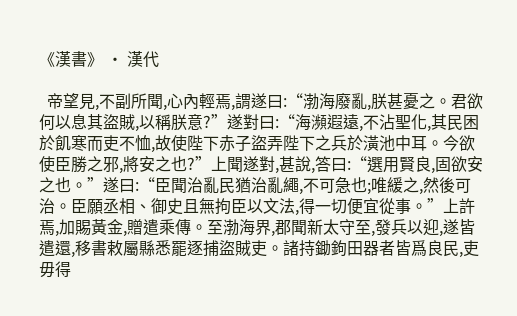《漢書》 · 漢代

  帝望見,不副所聞,心內輕焉,謂遂曰:“渤海廢亂,朕甚憂之。君欲何以息其盜賊,以稱朕意?”遂對曰:“海瀕遐遠,不沾聖化,其民困於飢寒而吏不恤,故使陛下赤子盜弄陛下之兵於潢池中耳。今欲使臣勝之邪,將安之也?”上聞遂對,甚說,答曰:“選用賢良,固欲安之也。”遂曰:“臣聞治亂民猶治亂繩,不可急也;唯緩之,然後可治。臣願丞相、御史且無拘臣以文法,得一切便宜從事。”上許焉,加賜黃金,贈遣乘傳。至渤海界,郡聞新太守至,發兵以迎,遂皆遣還,移書敕屬縣悉罷逐捕盜賊吏。諸持鋤鉤田器者皆爲良民,吏毋得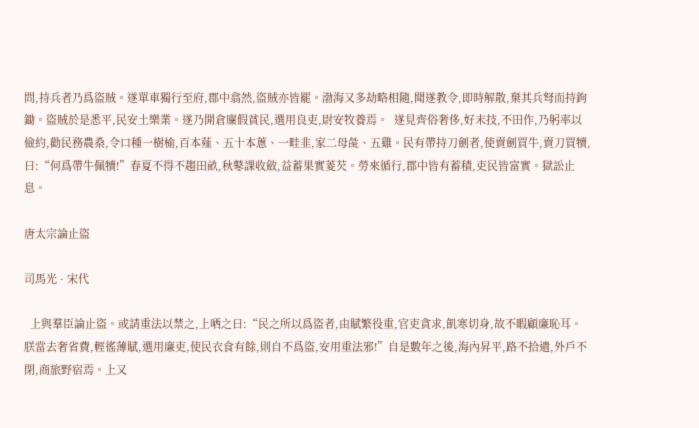問,持兵者乃爲盜賊。遂單車獨行至府,郡中翕然,盜賊亦皆罷。渤海又多劫略相隨,聞遂教令,即時解散,棄其兵弩而持鉤鋤。盜賊於是悉平,民安土樂業。遂乃開倉廩假貧民,選用良吏,尉安牧養焉。  遂見齊俗奢侈,好末技,不田作,乃躬率以儉約,勸民務農桑,令口種一樹榆,百本薤、五十本蔥、一畦韭,家二母彘、五雞。民有帶持刀劍者,使賣劍買牛,賣刀買犢,曰:“何爲帶牛佩犢!”春夏不得不趨田畝,秋鼕課收斂,益蓄果實菱芡。勞來循行,郡中皆有蓄積,吏民皆富實。獄訟止息。

唐太宗論止盜

司馬光 · 宋代

  上與羣臣論止盜。或請重法以禁之,上哂之曰:“民之所以爲盜者,由賦繁役重,官吏貪求,飢寒切身,故不暇顧廉恥耳。朕當去奢省費,輕徭薄賦,選用廉吏,使民衣食有餘,則自不爲盜,安用重法邪!”自是數年之後,海內昇平,路不拾遺,外戶不閉,商旅野宿焉。上又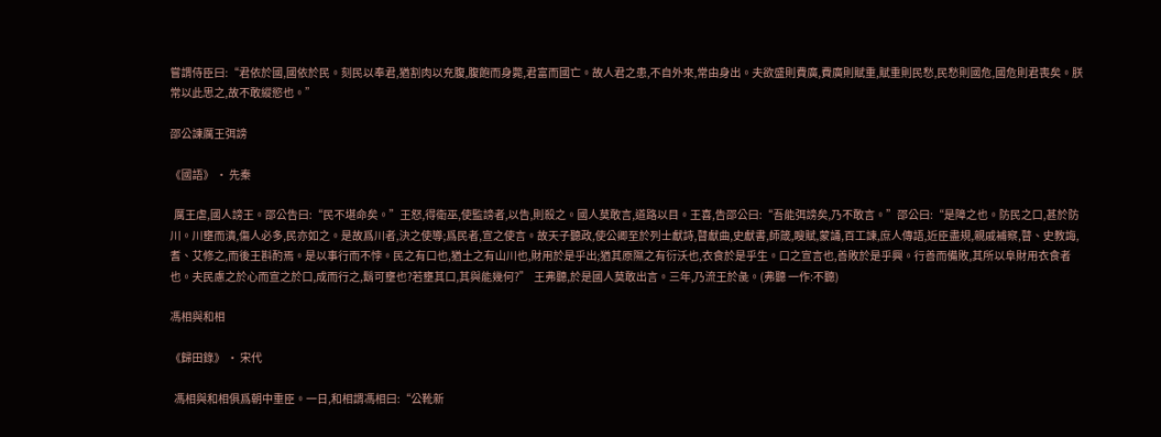嘗謂侍臣曰:“君依於國,國依於民。刻民以奉君,猶割肉以充腹,腹飽而身斃,君富而國亡。故人君之患,不自外來,常由身出。夫欲盛則費廣,費廣則賦重,賦重則民愁,民愁則國危,國危則君喪矣。朕常以此思之,故不敢縱慾也。”

邵公諫厲王弭謗

《國語》 · 先秦

  厲王虐,國人謗王。邵公告曰:“民不堪命矣。”王怒,得衛巫,使監謗者,以告,則殺之。國人莫敢言,道路以目。王喜,告邵公曰:“吾能弭謗矣,乃不敢言。”邵公曰:“是障之也。防民之口,甚於防川。川壅而潰,傷人必多,民亦如之。是故爲川者,決之使導;爲民者,宣之使言。故天子聽政,使公卿至於列士獻詩,瞽獻曲,史獻書,師箴,瞍賦,蒙誦,百工諫,庶人傳語,近臣盡規,親戚補察,瞽、史教誨,耆、艾修之,而後王斟酌焉。是以事行而不悖。民之有口也,猶土之有山川也,財用於是乎出;猶其原隰之有衍沃也,衣食於是乎生。口之宣言也,善敗於是乎興。行善而備敗,其所以阜財用衣食者也。夫民慮之於心而宣之於口,成而行之,鬍可壅也?若壅其口,其與能幾何?”  王弗聽,於是國人莫敢出言。三年,乃流王於彘。(弗聽 一作:不聽)

馮相與和相

《歸田錄》 · 宋代

  馮相與和相俱爲朝中重臣。一日,和相謂馮相曰:“公靴新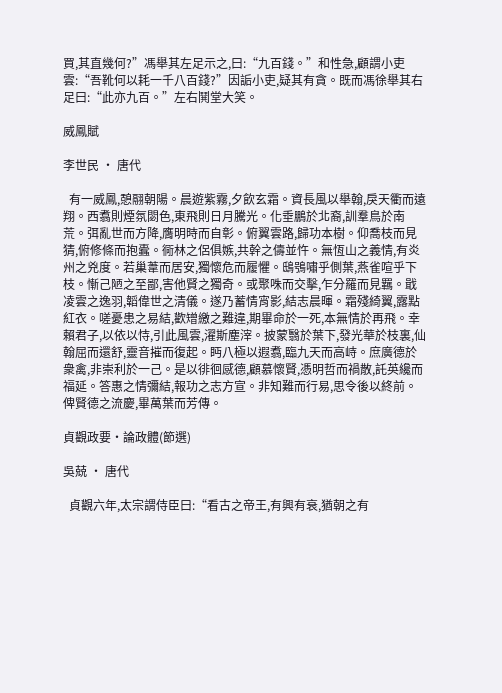買,其直幾何?”馮舉其左足示之,曰:“九百錢。”和性急,顧謂小吏雲:“吾靴何以耗一千八百錢?”因詬小吏,疑其有貪。既而馮徐舉其右足曰:“此亦九百。”左右鬨堂大笑。

威鳳賦

李世民 · 唐代

  有一威鳳,憩翮朝陽。晨遊紫霧,夕飲玄霜。資長風以舉翰,戾天衢而遠翔。西翥則煙氛閟色,東飛則日月騰光。化垂鵬於北裔,訓羣鳥於南荒。弭亂世而方降,膺明時而自彰。俯翼雲路,歸功本樹。仰喬枝而見猜,俯修條而抱蠹。衕林之侶俱嫉,共幹之儔並忤。無恆山之義情,有炎州之兇度。若巢葦而居安,獨懷危而履懼。鴟鴞嘯乎側葉,燕雀喧乎下枝。慚己陋之至鄙,害他賢之獨奇。或聚咮而交擊,乍分羅而見羈。戢凌雲之逸羽,韜偉世之清儀。遂乃蓄情宵影,結志晨暉。霜殘綺翼,露點紅衣。嗟憂患之易結,歡矰繳之難違,期畢命於一死,本無情於再飛。幸賴君子,以依以恃,引此風雲,濯斯塵滓。披蒙翳於葉下,發光華於枝裏,仙翰屈而還舒,靈音摧而復起。眄八極以遐翥,臨九天而高峙。庶廣德於衆禽,非崇利於一己。是以徘徊感德,顧慕懷賢,憑明哲而禍散,託英纔而福延。答惠之情彌結,報功之志方宣。非知難而行易,思令後以終前。俾賢德之流慶,畢萬葉而芳傳。

貞觀政要·論政體(節選)

吳兢 · 唐代

  貞觀六年,太宗謂侍臣曰:“看古之帝王,有興有衰,猶朝之有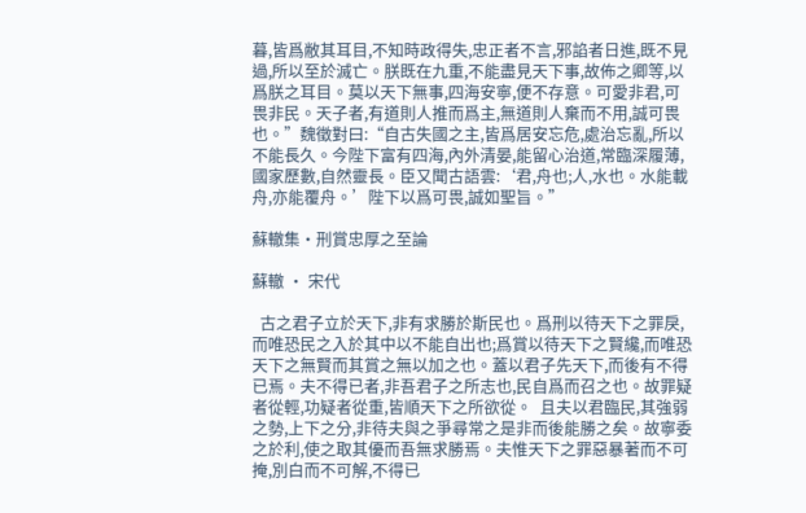暮,皆爲敝其耳目,不知時政得失,忠正者不言,邪諂者日進,既不見過,所以至於滅亡。朕既在九重,不能盡見天下事,故佈之卿等,以爲朕之耳目。莫以天下無事,四海安寧,便不存意。可愛非君,可畏非民。天子者,有道則人推而爲主,無道則人棄而不用,誠可畏也。”魏徵對曰:“自古失國之主,皆爲居安忘危,處治忘亂,所以不能長久。今陛下富有四海,內外清晏,能留心治道,常臨深履薄,國家歷數,自然靈長。臣又聞古語雲:‘君,舟也;人,水也。水能載舟,亦能覆舟。’陛下以爲可畏,誠如聖旨。”

蘇轍集·刑賞忠厚之至論

蘇轍 · 宋代

  古之君子立於天下,非有求勝於斯民也。爲刑以待天下之罪戾,而唯恐民之入於其中以不能自出也;爲賞以待天下之賢纔,而唯恐天下之無賢而其賞之無以加之也。蓋以君子先天下,而後有不得已焉。夫不得已者,非吾君子之所志也,民自爲而召之也。故罪疑者從輕,功疑者從重,皆順天下之所欲從。  且夫以君臨民,其強弱之勢,上下之分,非待夫與之爭尋常之是非而後能勝之矣。故寧委之於利,使之取其優而吾無求勝焉。夫惟天下之罪惡暴著而不可掩,別白而不可解,不得已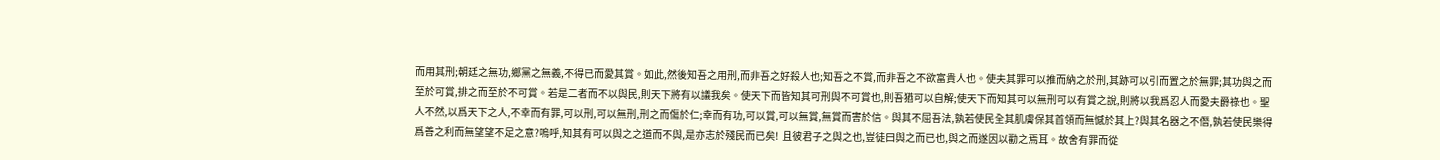而用其刑;朝廷之無功,鄉黨之無義,不得已而愛其賞。如此,然後知吾之用刑,而非吾之好殺人也;知吾之不賞,而非吾之不欲富貴人也。使夫其罪可以推而納之於刑,其跡可以引而置之於無罪;其功與之而至於可賞,排之而至於不可賞。若是二者而不以與民,則天下將有以議我矣。使天下而皆知其可刑與不可賞也,則吾猶可以自解;使天下而知其可以無刑可以有賞之說,則將以我爲忍人而愛夫爵祿也。聖人不然,以爲天下之人,不幸而有罪,可以刑,可以無刑,刑之而傷於仁;幸而有功,可以賞,可以無賞,無賞而害於信。與其不屈吾法,孰若使民全其肌膚保其首領而無憾於其上?與其名器之不僭,孰若使民樂得爲善之利而無望望不足之意?嗚呼,知其有可以與之之道而不與,是亦志於殘民而已矣!  且彼君子之與之也,豈徒曰與之而已也,與之而遂因以勸之焉耳。故舍有罪而從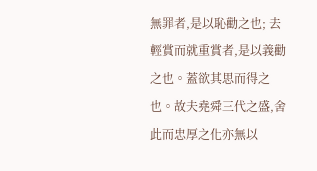無罪者,是以恥勸之也; 去輕賞而就重賞者,是以義勸之也。蓋欲其思而得之也。故夫堯舜三代之盛,舍此而忠厚之化亦無以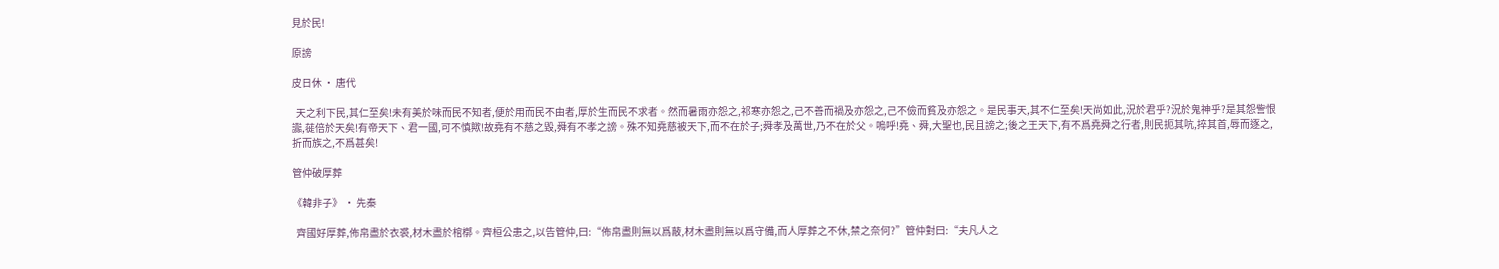見於民!

原謗

皮日休 · 唐代

  天之利下民,其仁至矣!未有美於味而民不知者,便於用而民不由者,厚於生而民不求者。然而暑雨亦怨之,祁寒亦怨之,己不善而禍及亦怨之,己不儉而貧及亦怨之。是民事天,其不仁至矣!天尚如此,況於君乎?況於鬼神乎?是其怨訾恨讟,蓰倍於天矣!有帝天下、君一國,可不慎歟!故堯有不慈之毀,舜有不孝之謗。殊不知堯慈被天下,而不在於子;舜孝及萬世,乃不在於父。嗚呼!堯、舜,大聖也,民且謗之;後之王天下,有不爲堯舜之行者,則民扼其吭,捽其首,辱而逐之,折而族之,不爲甚矣!

管仲破厚葬

《韓非子》 · 先秦

  齊國好厚葬,佈帛盡於衣裘,材木盡於棺槨。齊桓公患之,以告管仲,曰:“佈帛盡則無以爲蔽,材木盡則無以爲守備,而人厚葬之不休,禁之奈何?”管仲對曰:“夫凡人之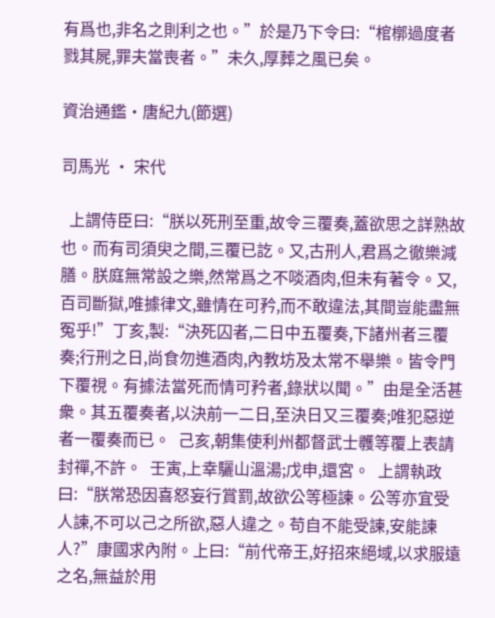有爲也,非名之則利之也。”於是乃下令曰:“棺槨過度者戮其屍,罪夫當喪者。”未久,厚葬之風已矣。

資治通鑑·唐紀九(節選)

司馬光 · 宋代

  上謂侍臣曰:“朕以死刑至重,故令三覆奏,蓋欲思之詳熟故也。而有司須臾之間,三覆已訖。又,古刑人,君爲之徹樂減膳。朕庭無常設之樂,然常爲之不啖酒肉,但未有著令。又,百司斷獄,唯據律文,雖情在可矜,而不敢違法,其間豈能盡無冤乎!”丁亥,製:“決死囚者,二日中五覆奏,下諸州者三覆奏;行刑之日,尚食勿進酒肉,內教坊及太常不舉樂。皆令門下覆視。有據法當死而情可矜者,錄狀以聞。”由是全活甚衆。其五覆奏者,以決前一二日,至決日又三覆奏;唯犯惡逆者一覆奏而已。  己亥,朝集使利州都督武士彠等覆上表請封禪,不許。  壬寅,上幸驪山溫湯;戊申,還宮。  上謂執政曰:“朕常恐因喜怒妄行賞罰,故欲公等極諫。公等亦宜受人諫,不可以己之所欲,惡人違之。苟自不能受諫,安能諫人?”康國求內附。上曰:“前代帝王,好招來絕域,以求服遠之名,無益於用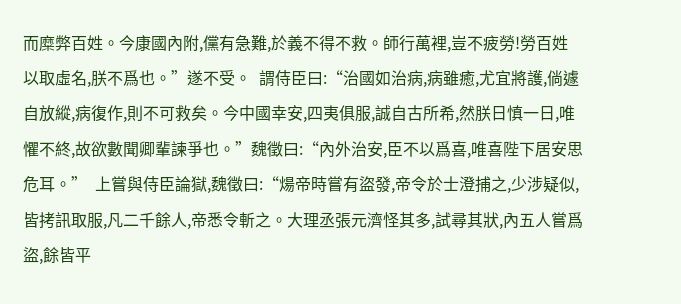而糜弊百姓。今康國內附,儻有急難,於義不得不救。師行萬裡,豈不疲勞!勞百姓以取虛名,朕不爲也。”遂不受。  謂侍臣曰:“治國如治病,病雖癒,尤宜將護,倘遽自放縱,病復作,則不可救矣。今中國幸安,四夷俱服,誠自古所希,然朕日慎一日,唯懼不終,故欲數聞卿輩諫爭也。”魏徵曰:“內外治安,臣不以爲喜,唯喜陛下居安思危耳。”  上嘗與侍臣論獄,魏徵曰:“煬帝時嘗有盜發,帝令於士澄捕之,少涉疑似,皆拷訊取服,凡二千餘人,帝悉令斬之。大理丞張元濟怪其多,試尋其狀,內五人嘗爲盜,餘皆平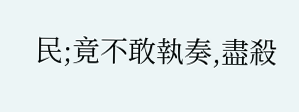民;竟不敢執奏,盡殺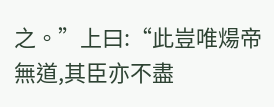之。”上曰:“此豈唯煬帝無道,其臣亦不盡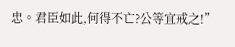忠。君臣如此,何得不亡?公等宜戒之!”